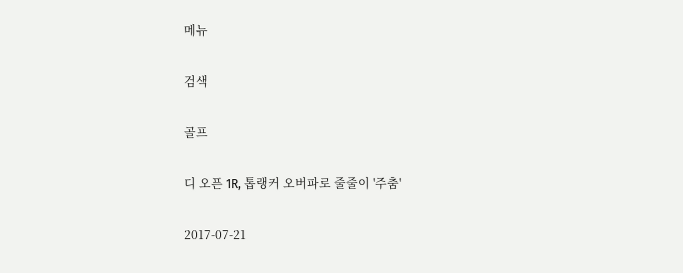메뉴

검색

골프

디 오픈 1R, 톱랭커 오버파로 줄줄이 '주춤'

2017-07-21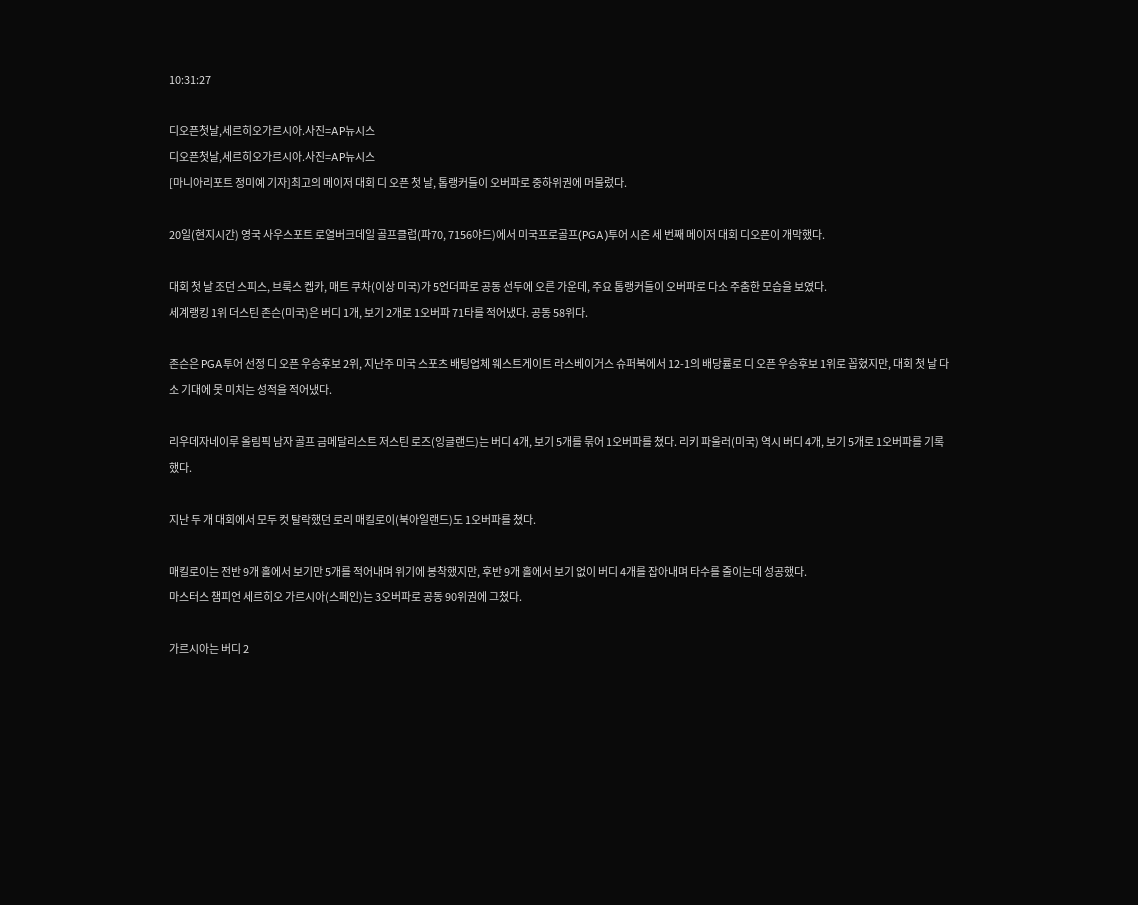10:31:27

디오픈첫날,세르히오가르시아.사진=AP뉴시스
디오픈첫날,세르히오가르시아.사진=AP뉴시스
[마니아리포트 정미예 기자]최고의 메이저 대회 디 오픈 첫 날, 톱랭커들이 오버파로 중하위권에 머물렀다.

20일(현지시간) 영국 사우스포트 로열버크데일 골프클럽(파70, 7156야드)에서 미국프로골프(PGA)투어 시즌 세 번째 메이저 대회 디오픈이 개막했다.

대회 첫 날 조던 스피스, 브룩스 켑카, 매트 쿠차(이상 미국)가 5언더파로 공동 선두에 오른 가운데, 주요 톱랭커들이 오버파로 다소 주춤한 모습을 보였다.
세계랭킹 1위 더스틴 존슨(미국)은 버디 1개, 보기 2개로 1오버파 71타를 적어냈다. 공동 58위다.

존슨은 PGA투어 선정 디 오픈 우승후보 2위, 지난주 미국 스포츠 배팅업체 웨스트게이트 라스베이거스 슈퍼북에서 12-1의 배당률로 디 오픈 우승후보 1위로 꼽혔지만, 대회 첫 날 다소 기대에 못 미치는 성적을 적어냈다.

리우데자네이루 올림픽 남자 골프 금메달리스트 저스틴 로즈(잉글랜드)는 버디 4개, 보기 5개를 묶어 1오버파를 쳤다. 리키 파울러(미국) 역시 버디 4개, 보기 5개로 1오버파를 기록했다.

지난 두 개 대회에서 모두 컷 탈락했던 로리 매킬로이(북아일랜드)도 1오버파를 쳤다.

매킬로이는 전반 9개 홀에서 보기만 5개를 적어내며 위기에 봉착했지만, 후반 9개 홀에서 보기 없이 버디 4개를 잡아내며 타수를 줄이는데 성공했다.
마스터스 챔피언 세르히오 가르시아(스페인)는 3오버파로 공동 90위권에 그쳤다.

가르시아는 버디 2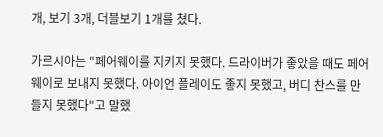개, 보기 3개, 더블보기 1개를 쳤다.

가르시아는 "페어웨이를 지키지 못했다. 드라이버가 좋았을 때도 페어웨이로 보내지 못했다. 아이언 플레이도 좋지 못했고, 버디 찬스를 만들지 못했다"고 말했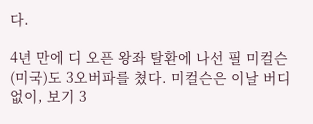다.

4년 만에 디 오픈 왕좌 탈환에 나선 필 미컬슨(미국)도 3오버파를 쳤다. 미컬슨은 이날 버디 없이, 보기 3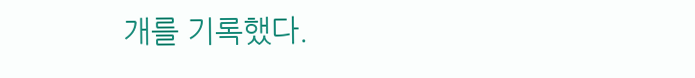개를 기록했다.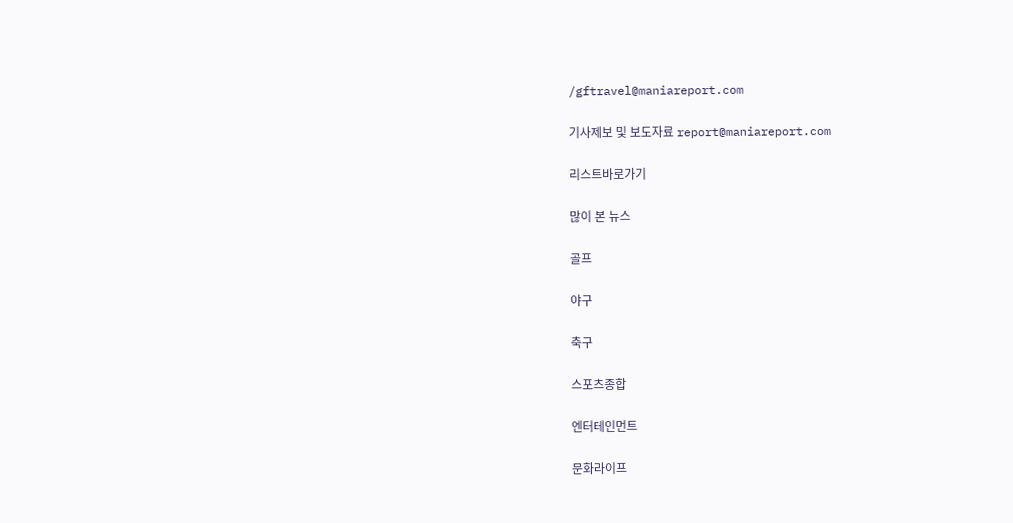/gftravel@maniareport.com

기사제보 및 보도자료 report@maniareport.com

리스트바로가기

많이 본 뉴스

골프

야구

축구

스포츠종합

엔터테인먼트

문화라이프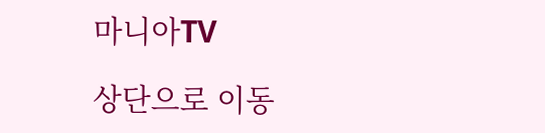마니아TV

상단으로 이동